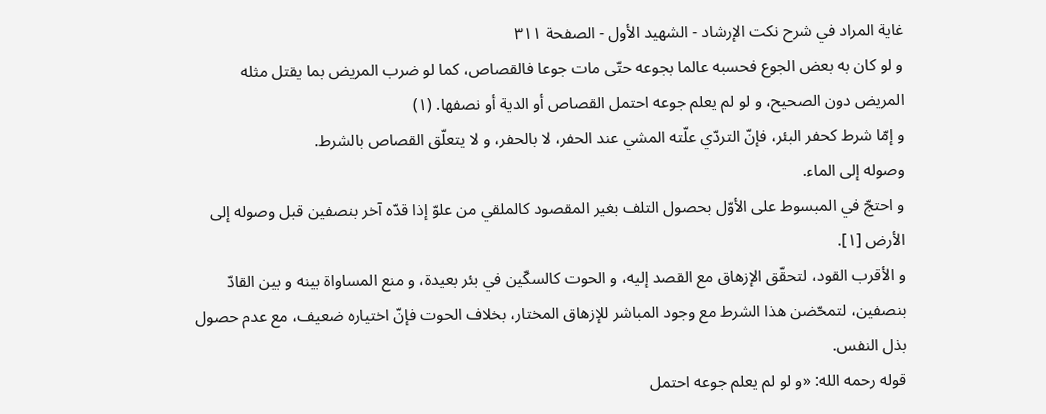غاية المراد في شرح نكت الإرشاد - الشهيد الأول - الصفحة ٣١١
و لو كان به بعض الجوع فحسبه عالما بجوعه حتّى مات جوعا فالقصاص، كما لو ضرب المريض بما يقتل مثله المريض دون الصحيح، و لو لم يعلم جوعه احتمل القصاص أو الدية أو نصفها. (١)
و إمّا شرط كحفر البئر، فإنّ التردّي علّته المشي عند الحفر، لا بالحفر، و لا يتعلّق القصاص بالشرط.
وصوله إلى الماء.
و احتجّ في المبسوط على الأوّل بحصول التلف بغير المقصود كالملقي من علوّ إذا قدّه آخر بنصفين قبل وصوله إلى الأرض [١].
و الأقرب القود، لتحقّق الإزهاق مع القصد إليه، و الحوت كالسكّين في بئر بعيدة، و منع المساواة بينه و بين القادّ بنصفين، لتمحّضن هذا الشرط مع وجود المباشر للإزهاق المختار، بخلاف الحوت فإنّ اختياره ضعيف، مع عدم حصول بذل النفس.
قوله رحمه الله: «و لو لم يعلم جوعه احتمل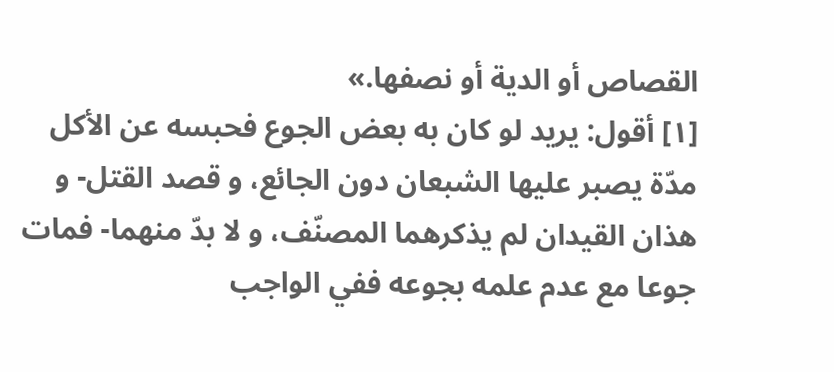القصاص أو الدية أو نصفها.»
[١] أقول: يريد لو كان به بعض الجوع فحبسه عن الأكل مدّة يصبر عليها الشبعان دون الجائع، و قصد القتل- و هذان القيدان لم يذكرهما المصنّف، و لا بدّ منهما- فمات جوعا مع عدم علمه بجوعه ففي الواجب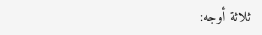ثلاثة أوجه: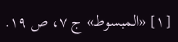[١] «المبسوط» ج ٧، ص ١٩.